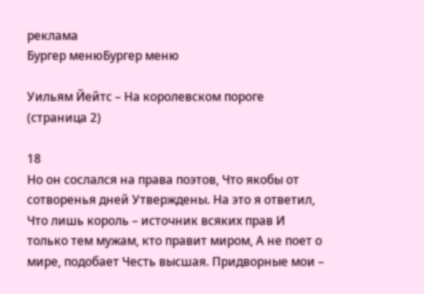реклама
Бургер менюБургер меню

Уильям Йейтс – На королевском пороге (страница 2)

18
Но он сослался на права поэтов, Что якобы от сотворенья дней Утверждены. На это я ответил, Что лишь король – источник всяких прав И только тем мужам, кто правит миром, А не поет о мире, подобает Честь высшая. Придворные мои –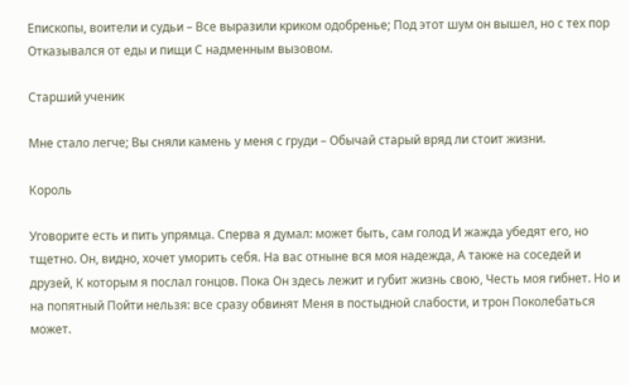Епископы, воители и судьи – Все выразили криком одобренье; Под этот шум он вышел, но с тех пор Отказывался от еды и пищи С надменным вызовом.

Старший ученик

Мне стало легче; Вы сняли камень у меня с груди – Обычай старый вряд ли стоит жизни.

Король

Уговорите есть и пить упрямца. Сперва я думал: может быть, сам голод И жажда убедят его, но тщетно. Он, видно, хочет уморить себя. На вас отныне вся моя надежда, А также на соседей и друзей, К которым я послал гонцов. Пока Он здесь лежит и губит жизнь свою, Честь моя гибнет. Но и на попятный Пойти нельзя: все сразу обвинят Меня в постыдной слабости, и трон Поколебаться может.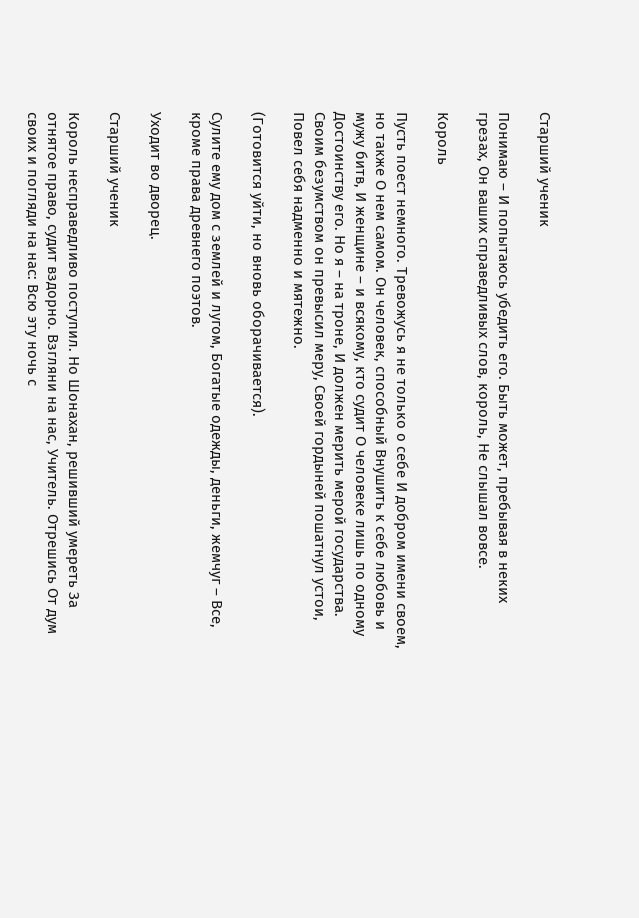Старший ученик

Понимаю – И попытаюсь убедить его. Быть может, пребывая в неких грезах, Он ваших справедливых слов, король, Не слышал вовсе.

Король

Пусть поест немного. Тревожусь я не только о себе И добром имени своем, но также О нем самом. Он человек, способный Внушить к себе любовь и мужу битв, И женщине – и всякому, кто судит О человеке лишь по одному Достоинству его. Но я – на троне, И должен мерить мерой государства. Своим безумством он превысил меру, Своей гордыней пошатнул устои, Повел себя надменно и мятежно.

(Готовится уйти, но вновь оборачивается).

Сулите ему дом с землей и лугом, Богатые одежды, деньги, жемчуг – Все, кроме права древнего поэтов.

Уходит во дворец.

Старший ученик

Король несправедливо поступил. Но Шонахан, решивший умереть За отнятое право, судит вздорно. Взгляни на нас, Учитель. Отрешись От дум своих и погляди на нас: Всю эту ночь с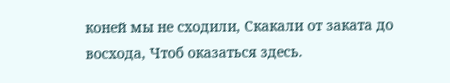коней мы не сходили, Скакали от заката до восхода, Чтоб оказаться здесь.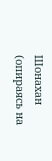Шонахан (опираясь на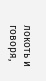локоть и говоря,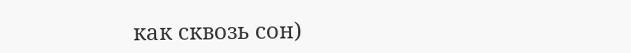как сквозь сон)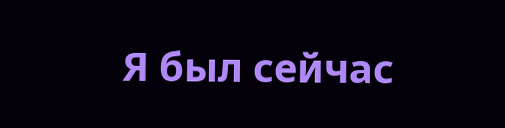Я был сейчас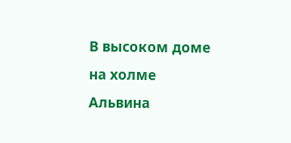В высоком доме на холме Альвина